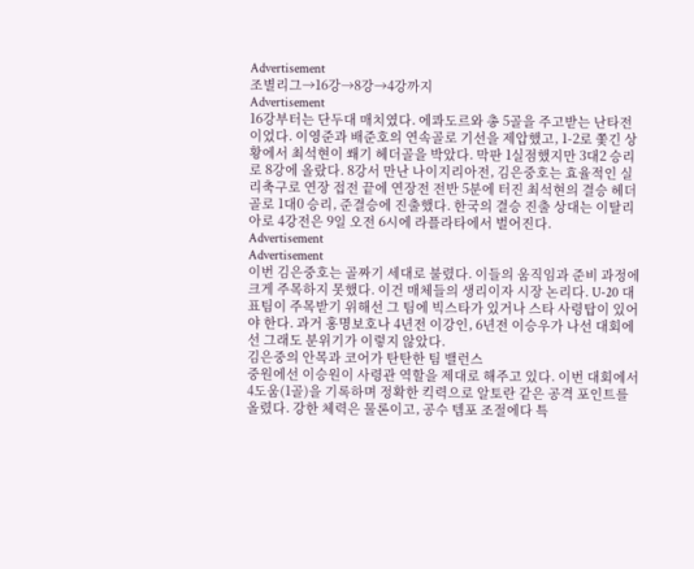Advertisement
조별리그→16강→8강→4강까지
Advertisement
16강부터는 단두대 매치였다. 에콰도르와 총 5골을 주고받는 난타전이었다. 이영준과 배준호의 연속골로 기선을 제압했고, 1-2로 쫓긴 상황에서 최석현이 쐐기 헤더골을 박았다. 막판 1실점했지만 3대2 승리로 8강에 올랐다. 8강서 만난 나이지리아전, 김은중호는 효율적인 실리축구로 연장 접전 끝에 연장전 전반 5분에 터진 최석현의 결승 헤더골로 1대0 승리, 준결승에 진출했다. 한국의 결승 진출 상대는 이탈리아로 4강전은 9일 오전 6시에 라플라타에서 벌어진다.
Advertisement
Advertisement
이번 김은중호는 골짜기 세대로 불렸다. 이들의 움직임과 준비 과정에 크게 주목하지 못했다. 이건 매체들의 생리이자 시장 논리다. U-20 대표팀이 주목받기 위해선 그 팀에 빅스타가 있거나 스타 사령탑이 있어야 한다. 과거 홍명보호나 4년전 이강인, 6년전 이승우가 나선 대회에선 그래도 분위기가 이렇지 않았다.
김은중의 안목과 코어가 탄탄한 팀 밸런스
중원에선 이승원이 사령관 역할을 제대로 해주고 있다. 이번 대회에서 4도움(1골)을 기록하며 정확한 킥력으로 알토란 같은 공격 포인트를 올렸다. 강한 체력은 물론이고, 공수 템포 조절에다 특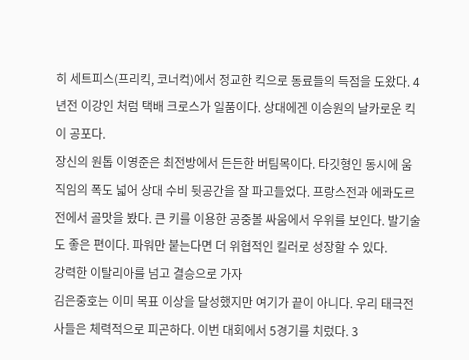히 세트피스(프리킥, 코너컥)에서 정교한 킥으로 동료들의 득점을 도왔다. 4년전 이강인 처럼 택배 크로스가 일품이다. 상대에겐 이승원의 날카로운 킥이 공포다.
장신의 원톱 이영준은 최전방에서 든든한 버팀목이다. 타깃형인 동시에 움직임의 폭도 넓어 상대 수비 뒷공간을 잘 파고들었다. 프랑스전과 에콰도르전에서 골맛을 봤다. 큰 키를 이용한 공중볼 싸움에서 우위를 보인다. 발기술도 좋은 편이다. 파워만 붙는다면 더 위협적인 킬러로 성장할 수 있다.
강력한 이탈리아를 넘고 결승으로 가자
김은중호는 이미 목표 이상을 달성했지만 여기가 끝이 아니다. 우리 태극전사들은 체력적으로 피곤하다. 이번 대회에서 5경기를 치렀다. 3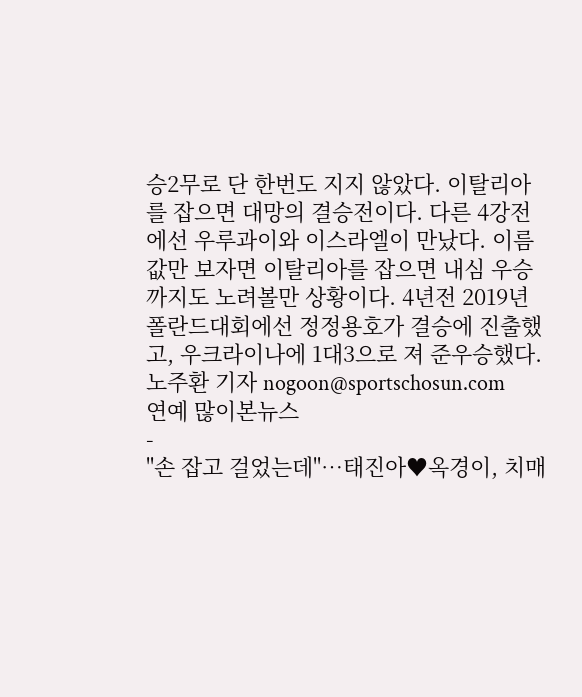승2무로 단 한번도 지지 않았다. 이탈리아를 잡으면 대망의 결승전이다. 다른 4강전에선 우루과이와 이스라엘이 만났다. 이름값만 보자면 이탈리아를 잡으면 내심 우승까지도 노려볼만 상황이다. 4년전 2019년 폴란드대회에선 정정용호가 결승에 진출했고, 우크라이나에 1대3으로 져 준우승했다.
노주환 기자 nogoon@sportschosun.com
연예 많이본뉴스
-
"손 잡고 걸었는데"…태진아♥옥경이, 치매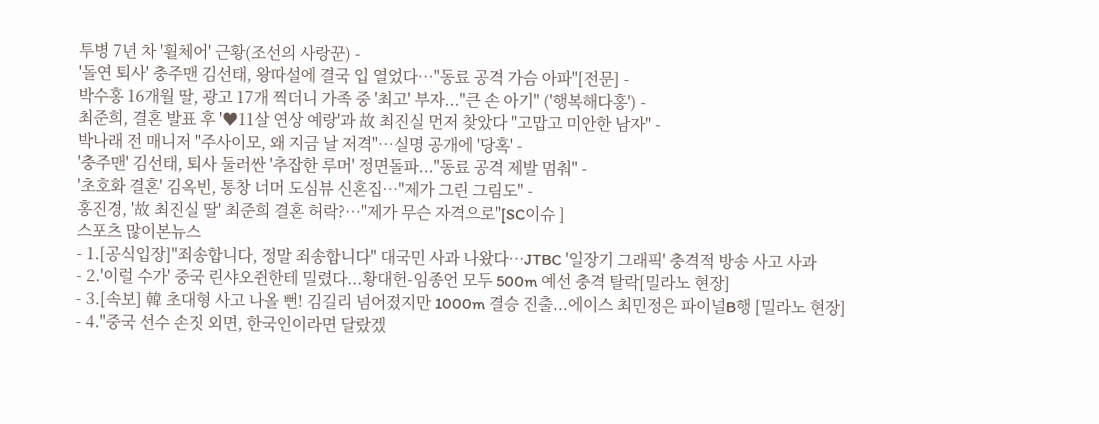투병 7년 차 '휠체어' 근황(조선의 사랑꾼) -
'돌연 퇴사' 충주맨 김선태, 왕따설에 결국 입 열었다…"동료 공격 가슴 아파"[전문] -
박수홍 16개월 딸, 광고 17개 찍더니 가족 중 '최고' 부자..."큰 손 아기" ('행복해다홍') -
최준희, 결혼 발표 후 '♥11살 연상 예랑'과 故 최진실 먼저 찾았다 "고맙고 미안한 남자" -
박나래 전 매니저 "주사이모, 왜 지금 날 저격"…실명 공개에 '당혹' -
'충주맨' 김선태, 퇴사 둘러싼 '추잡한 루머' 정면돌파..."동료 공격 제발 멈춰" -
'초호화 결혼' 김옥빈, 통창 너머 도심뷰 신혼집…"제가 그린 그림도" -
홍진경, '故 최진실 딸' 최준희 결혼 허락?…"제가 무슨 자격으로"[SC이슈 ]
스포츠 많이본뉴스
- 1.[공식입장]"죄송합니다, 정말 죄송합니다" 대국민 사과 나왔다…JTBC '일장기 그래픽' 충격적 방송 사고 사과
- 2.'이럴 수가' 중국 린샤오쥔한테 밀렸다...황대헌-임종언 모두 500m 예선 충격 탈락[밀라노 현장]
- 3.[속보] 韓 초대형 사고 나올 뻔! 김길리 넘어졌지만 1000m 결승 진출...에이스 최민정은 파이널B행 [밀라노 현장]
- 4."중국 선수 손짓 외면, 한국인이라면 달랐겠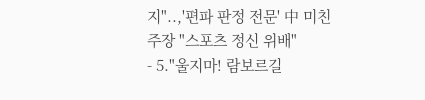지"..,'편파 판정 전문' 中 미친 주장 "스포츠 정신 위배"
- 5."울지마! 람보르길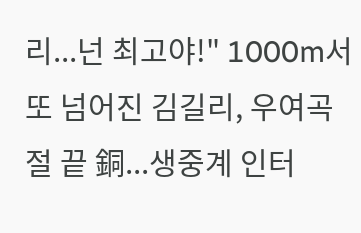리...넌 최고야!" 1000m서 또 넘어진 김길리, 우여곡절 끝 銅...생중계 인터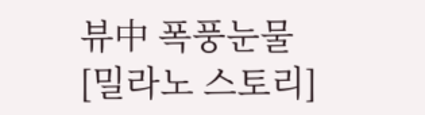뷰中 폭풍눈물[밀라노 스토리]